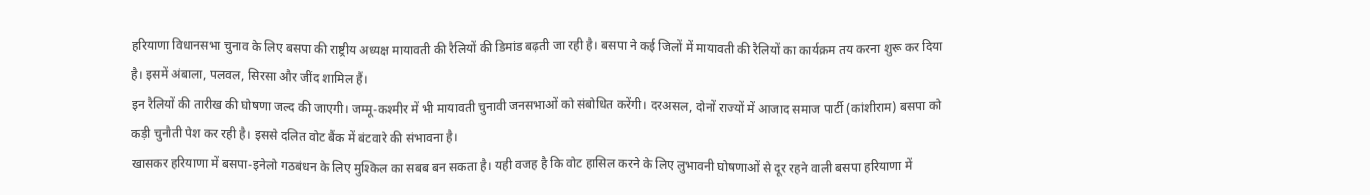हरियाणा विधानसभा चुनाव के लिए बसपा की राष्ट्रीय अध्यक्ष मायावती की रैलियों की डिमांड बढ़ती जा रही है। बसपा ने कई जिलों में मायावती की रैलियों का कार्यक्रम तय करना शुरू कर दिया है। इसमें अंबाला, पलवल, सिरसा और जींद शामिल हैं।
इन रैलियों की तारीख की घोषणा जल्द की जाएगी। जम्मू-कश्मीर में भी मायावती चुनावी जनसभाओं को संबोधित करेंगी। दरअसल, दोनों राज्यों में आजाद समाज पार्टी (कांशीराम) बसपा को कड़ी चुनौती पेश कर रही है। इससे दलित वोट बैंक में बंटवारे की संभावना है।
खासकर हरियाणा में बसपा-इनेलो गठबंधन के लिए मुश्किल का सबब बन सकता है। यही वजह है कि वोट हासिल करने के लिए लुभावनी घोषणाओं से दूर रहने वाली बसपा हरियाणा में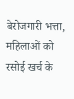बेरोजगारी भत्ता, महिलाओं को रसोई खर्च के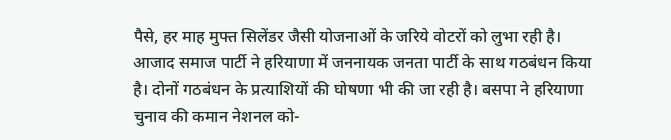पैसे, हर माह मुफ्त सिलेंडर जैसी योजनाओं के जरिये वोटरों को लुभा रही है।
आजाद समाज पार्टी ने हरियाणा में जननायक जनता पार्टी के साथ गठबंधन किया है। दोनों गठबंधन के प्रत्याशियों की घोषणा भी की जा रही है। बसपा ने हरियाणा चुनाव की कमान नेशनल को-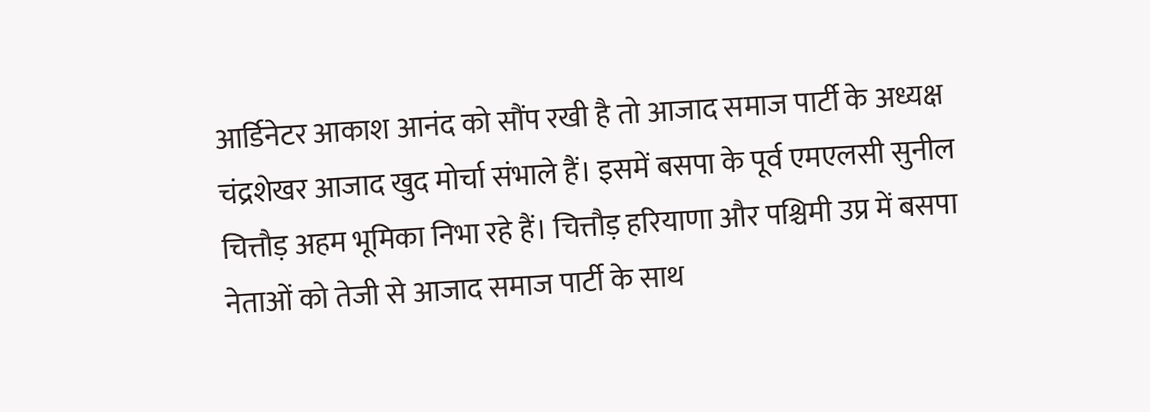आर्डिनेटर आकाश आनंद को सौंप रखी है तो आजाद समाज पार्टी के अध्यक्ष चंद्रशेखर आजाद खुद मोर्चा संभाले हैं। इसमें बसपा के पूर्व एमएलसी सुनील चित्तौड़ अहम भूमिका निभा रहे हैं। चित्तौड़ हरियाणा और पश्चिमी उप्र में बसपा नेताओं को तेजी से आजाद समाज पार्टी के साथ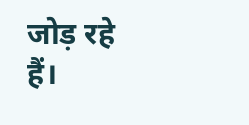जोड़ रहे हैं।